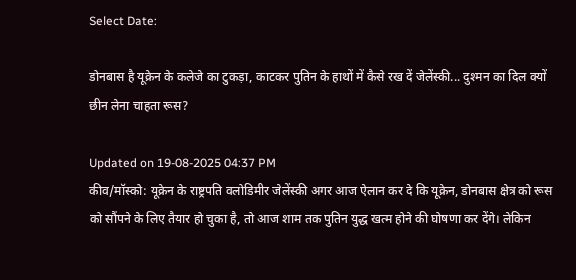Select Date:

डोनबास है यूक्रेन के कलेजे का टुकड़ा, काटकर पुतिन के हाथों में कैसे रख दें जेलेंस्की... दुश्मन का दिल क्यों छीन लेना चाहता रूस?

Updated on 19-08-2025 04:37 PM
कीव/मॉस्को: यूक्रेन के राष्ट्रपति वलोडिमीर जेलेंस्की अगर आज ऐलान कर दे कि यूक्रेन, डोनबास क्षेत्र को रूस को सौंपने के लिए तैयार हो चुका है, तो आज शाम तक पुतिन युद्ध खत्म होने की घोषणा कर देंगे। लेकिन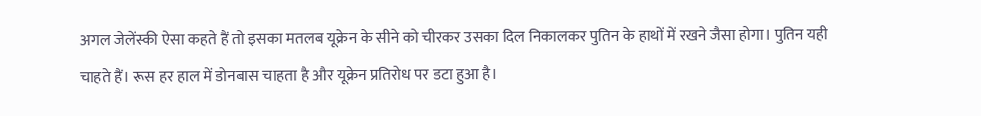अगल जेलेंस्की ऐसा कहते हैं तो इसका मतलब यूक्रेन के सीने को चीरकर उसका दिल निकालकर पुतिन के हाथों में रखने जैसा होगा। पुतिन यही चाहते हैं। रूस हर हाल में डोनबास चाहता है और यूक्रेन प्रतिरोध पर डटा हुआ है।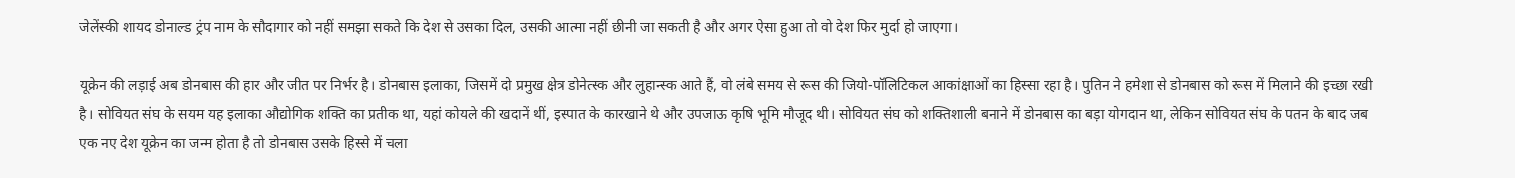जेलेंस्की शायद डोनाल्ड ट्रंप नाम के सौदागार को नहीं समझा सकते कि देश से उसका दिल, उसकी आत्मा नहीं छीनी जा सकती है और अगर ऐसा हुआ तो वो देश फिर मुर्दा हो जाएगा।

यूक्रेन की लड़ाई अब डोनबास की हार और जीत पर निर्भर है। डोनबास इलाका, जिसमें दो प्रमुख क्षेत्र डोनेत्स्क और लुहान्स्क आते हैं, वो लंबे समय से रूस की जियो-पॉलिटिकल आकांक्षाओं का हिस्सा रहा है। पुतिन ने हमेशा से डोनबास को रूस में मिलाने की इच्छा रखी है। सोवियत संघ के सयम यह इलाका औद्योगिक शक्ति का प्रतीक था, यहां कोयले की खदानें थीं, इस्पात के कारखाने थे और उपजाऊ कृषि भूमि मौजूद थी। सोवियत संघ को शक्तिशाली बनाने में डोनबास का बड़ा योगदान था, लेकिन सोवियत संघ के पतन के बाद जब एक नए देश यूक्रेन का जन्म होता है तो डोनबास उसके हिस्से में चला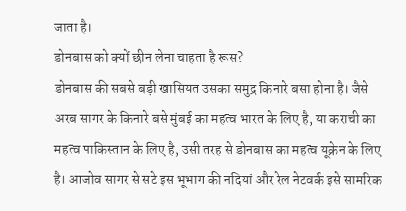जाता है।
डोनबास को क्यों छीन लेना चाहता है रूस?
डोनबास की सबसे बड़ी खासियत उसका समुद्र किनारे बसा होना है। जैसे अरब सागर के किनारे बसे मुंबई का महत्व भारत के लिए है, या कराची का महत्व पाकिस्तान के लिए है, उसी तरह से डोनबास का महत्व यूक्रेन के लिए है। आजोव सागर से सटे इस भूभाग की नदियां और रेल नेटवर्क इसे सामरिक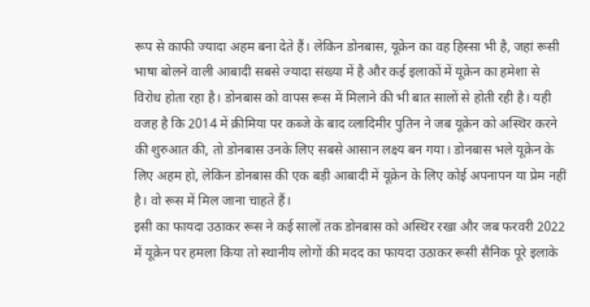रूप से काफी ज्यादा अहम बना देते हैं। लेकिन डोनबास, यूक्रेन का वह हिस्सा भी है, जहां रूसी भाषा बोलने वाली आबादी सबसे ज्यादा संख्या में है और कई इलाकों में यूक्रेन का हमेशा से विरोध होता रहा है। डोनबास को वापस रूस में मिलाने की भी बात सालों से होती रही है। यही वजह है कि 2014 में क्रीमिया पर कब्जे के बाद व्लादिमीर पुतिन ने जब यूक्रेन को अस्थिर करने की शुरुआत की, तो डोनबास उनके लिए सबसे आसान लक्ष्य बन गया। डोनबास भले यूक्रेन के लिए अहम हो, लेकिन डोनबास की एक बड़ी आबादी में यूक्रेन के लिए कोई अपनापन या प्रेम नहीं है। वो रूस में मिल जाना चाहते हैं।
इसी का फायदा उठाकर रूस ने कई सालों तक डोनबास को अस्थिर रखा और जब फरवरी 2022 में यूक्रेन पर हमला किया तो स्थानीय लोगों की मदद का फायदा उठाकर रूसी सैनिक पूरे इलाके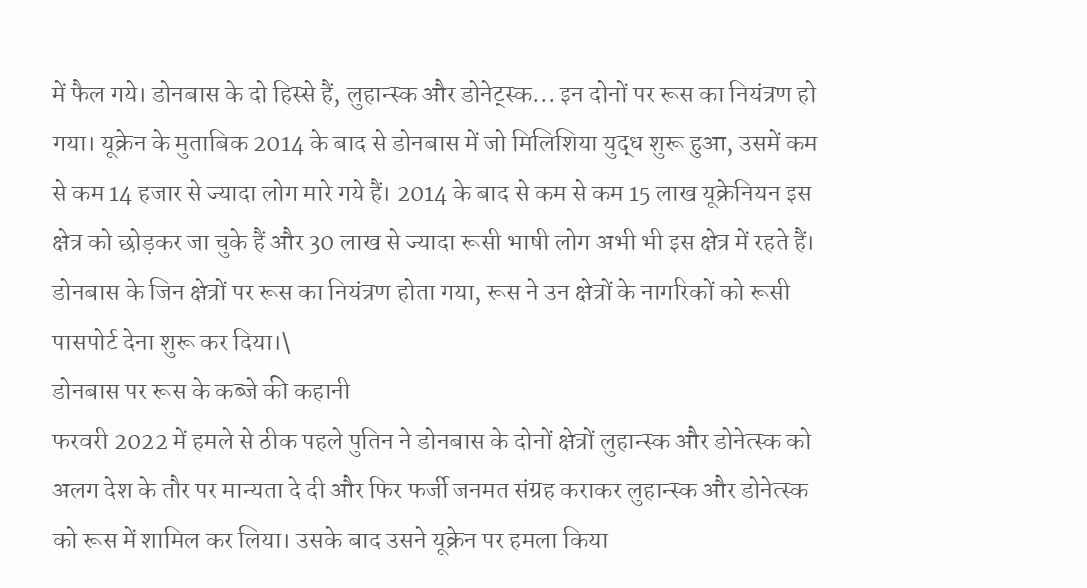में फैल गये। डोनबास के दो हिस्से हैं, लुहान्स्क और डोनेट्स्क... इन दोनों पर रूस का नियंत्रण हो गया। यूक्रेन के मुताबिक 2014 के बाद से डोनबास में जो मिलिशिया युद्ध शुरू हुआ, उसमें कम से कम 14 हजार से ज्यादा लोग मारे गये हैं। 2014 के बाद से कम से कम 15 लाख यूक्रेनियन इस क्षेत्र को छोड़कर जा चुके हैं और 30 लाख से ज्यादा रूसी भाषी लोग अभी भी इस क्षेत्र में रहते हैं। डोनबास के जिन क्षेत्रों पर रूस का नियंत्रण होता गया, रूस ने उन क्षेत्रों के नागरिकों को रूसी पासपोर्ट देना शुरू कर दिया।\
डोनबास पर रूस के कब्जे की कहानी
फरवरी 2022 में हमले से ठीक पहले पुतिन ने डोनबास के दोनों क्षेत्रों लुहान्स्क और डोनेत्स्क को अलग देश के तौर पर मान्यता दे दी और फिर फर्जी जनमत संग्रह कराकर लुहान्स्क और डोनेत्स्क को रूस में शामिल कर लिया। उसके बाद उसने यूक्रेन पर हमला किया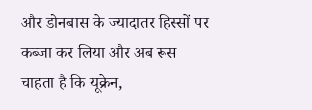और डोनबास के ज्यादातर हिस्सों पर कब्जा कर लिया और अब रूस चाहता है कि यूक्रेन,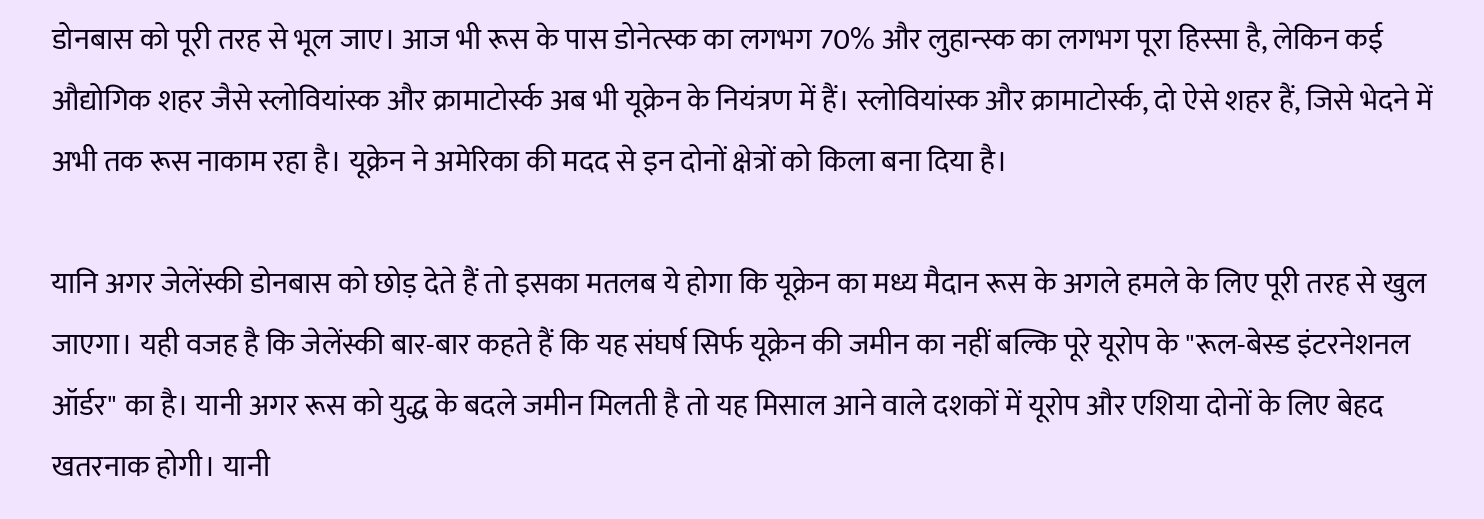डोनबास को पूरी तरह से भूल जाए। आज भी रूस के पास डोनेत्स्क का लगभग 70% और लुहान्स्क का लगभग पूरा हिस्सा है, लेकिन कई औद्योगिक शहर जैसे स्लोवियांस्क और क्रामाटोर्स्क अब भी यूक्रेन के नियंत्रण में हैं। स्लोवियांस्क और क्रामाटोर्स्क, दो ऐसे शहर हैं, जिसे भेदने में अभी तक रूस नाकाम रहा है। यूक्रेन ने अमेरिका की मदद से इन दोनों क्षेत्रों को किला बना दिया है।

यानि अगर जेलेंस्की डोनबास को छोड़ देते हैं तो इसका मतलब ये होगा कि यूक्रेन का मध्य मैदान रूस के अगले हमले के लिए पूरी तरह से खुल जाएगा। यही वजह है कि जेलेंस्की बार-बार कहते हैं कि यह संघर्ष सिर्फ यूक्रेन की जमीन का नहीं बल्कि पूरे यूरोप के "रूल-बेस्ड इंटरनेशनल ऑर्डर" का है। यानी अगर रूस को युद्ध के बदले जमीन मिलती है तो यह मिसाल आने वाले दशकों में यूरोप और एशिया दोनों के लिए बेहद खतरनाक होगी। यानी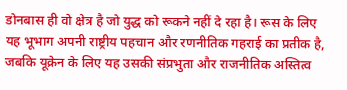डोनबास ही वो क्षेत्र है जो युद्ध को रूकने नहीं दे रहा है। रूस के लिए यह भूभाग अपनी राष्ट्रीय पहचान और रणनीतिक गहराई का प्रतीक है, जबकि यूक्रेन के लिए यह उसकी संप्रभुता और राजनीतिक अस्तित्व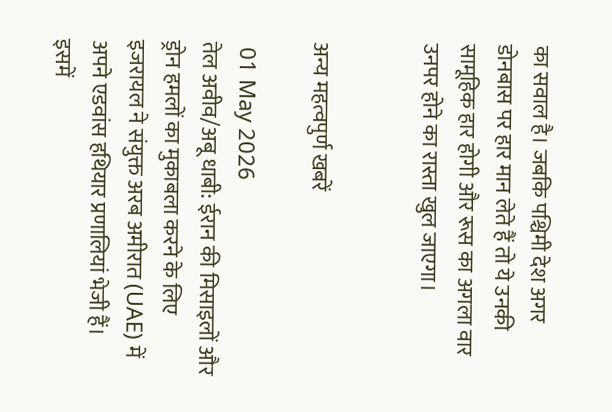का सवाल है। जबकि पश्चिमी देश अगर डोनबास पर हार मान लेते हैं तो ये उनकी सामूहिक हार होगी और रूस का अगला वार उनपर होने का रास्ता खुल जाएगा।


अन्य महत्वपुर्ण खबरें

 01 May 2026
तेल अवीव/अबू धाबी: ईरान की मिसाइलों और ड्रोन हमलों का मुकाबला करने के लिए इजरायल ने संयुक्त अरब अमीरात (UAE) में अपने एडवांस हथियार प्रणालियां भेजी हैं। इसमें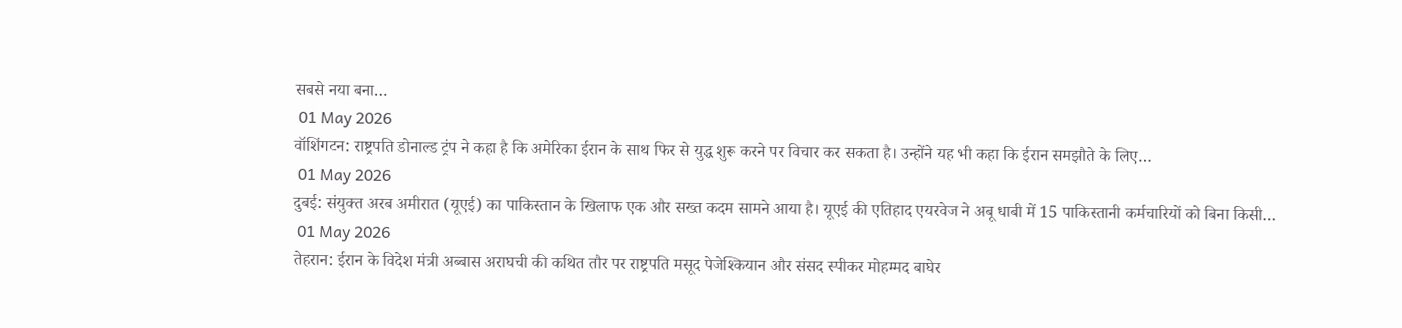सबसे नया बना…
 01 May 2026
वॉशिंगटन: राष्ट्रपति डोनाल्ड ट्रंप ने कहा है कि अमेरिका ईरान के साथ फिर से युद्ध शुरू करने पर विचार कर सकता है। उन्होंने यह भी कहा कि ईरान समझौते के लिए…
 01 May 2026
दुबई: संयुक्त अरब अमीरात (यूएई) का पाकिस्तान के खिलाफ एक और सख्त कदम सामने आया है। यूएई की एतिहाद एयरवेज ने अबू धाबी में 15 पाकिस्तानी कर्मचारियों को बिना किसी…
 01 May 2026
तेहरान: ईरान के विदेश मंत्री अब्बास अराघची की कथित तौर पर राष्ट्रपति मसूद पेजेश्कियान और संसद स्पीकर मोहम्मद बाघेर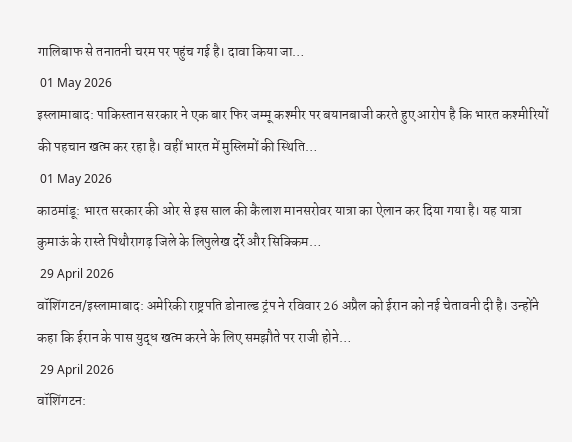गालिबाफ से तनातनी चरम पर पहुंच गई है। दावा किया जा…
 01 May 2026
इस्लामाबाद: पाकिस्तान सरकार ने एक बार फिर जम्मू कश्मीर पर बयानबाजी करते हुए आरोप है कि भारत कश्मीरियों की पहचान खत्म कर रहा है। वहीं भारत में मुस्लिमों की स्थिति…
 01 May 2026
काठमांडू: भारत सरकार की ओर से इस साल की कैलाश मानसरोवर यात्रा का ऐलान कर दिया गया है। यह यात्रा कुमाऊं के रास्ते पिथौरागढ़ जिले के लिपुलेख दर्रे और सिक्किम…
 29 April 2026
वॉशिंगटन/इस्लामाबाद: अमेरिकी राष्ट्रपति डोनाल्ड ट्रंप ने रविवार 26 अप्रैल को ईरान को नई चेतावनी दी है। उन्होंने कहा कि ईरान के पास युद्ध खत्म करने के लिए समझौते पर राजी होने…
 29 April 2026
वॉशिंगटन: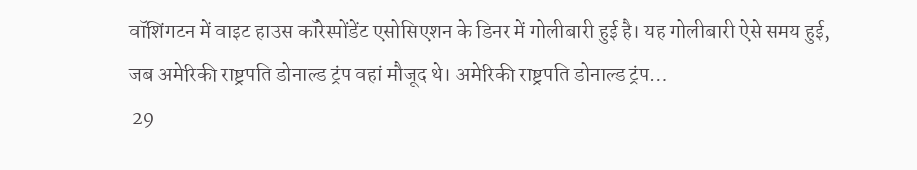वॉशिंगटन में वाइट हाउस कॉरेस्पोंडेंट एसोसिएशन के डिनर में गोलीबारी हुई है। यह गोलीबारी ऐसे समय हुई, जब अमेरिकी राष्ट्रपति डोनाल्ड ट्रंप वहां मौजूद थे। अमेरिकी राष्ट्रपति डोनाल्ड ट्रंप…
 29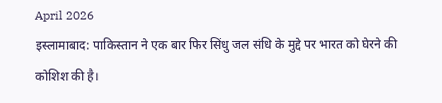April 2026
इस्लामाबाद: पाकिस्तान ने एक बार फिर सिंधु जल संधि के मुद्दे पर भारत को घेरने की कोशिश की है।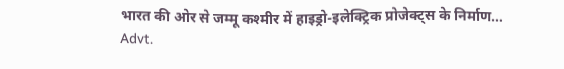भारत की ओर से जम्मू कश्मीर में हाइड्रो-इलेक्ट्रिक प्रोजेक्ट्स के निर्माण…
Advt.